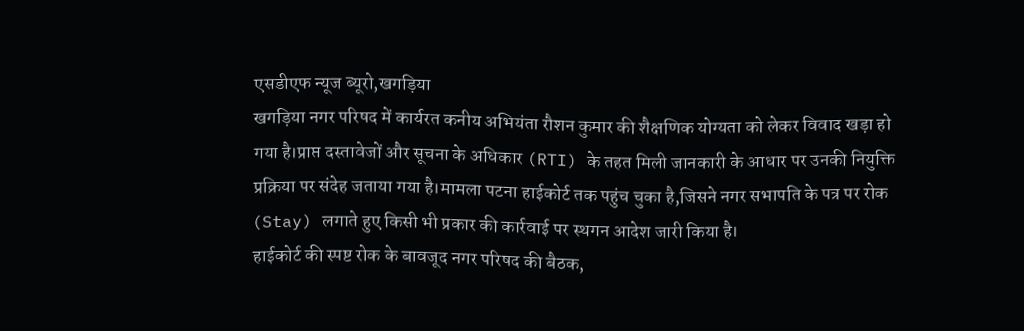एसडीएफ न्यूज ब्यूरो,खगड़िया
खगड़िया नगर परिषद में कार्यरत कनीय अभियंता रौशन कुमार की शैक्षणिक योग्यता को लेकर विवाद खड़ा हो गया है।प्राप्त दस्तावेजों और सूचना के अधिकार (RTI) के तहत मिली जानकारी के आधार पर उनकी नियुक्ति प्रक्रिया पर संदेह जताया गया है।मामला पटना हाईकोर्ट तक पहुंच चुका है,जिसने नगर सभापति के पत्र पर रोक (Stay) लगाते हुए किसी भी प्रकार की कार्रवाई पर स्थगन आदेश जारी किया है।
हाईकोर्ट की स्पष्ट रोक के बावजूद नगर परिषद की बैठक,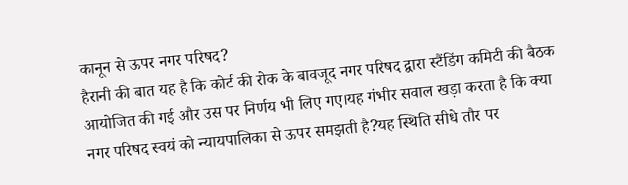कानून से ऊपर नगर परिषद?
हैरानी की बात यह है कि कोर्ट की रोक के बावजूद नगर परिषद द्वारा स्टैंडिंग कमिटी की बैठक आयोजित की गई और उस पर निर्णय भी लिए गए।यह गंभीर सवाल खड़ा करता है कि क्या नगर परिषद स्वयं को न्यायपालिका से ऊपर समझती है?यह स्थिति सीधे तौर पर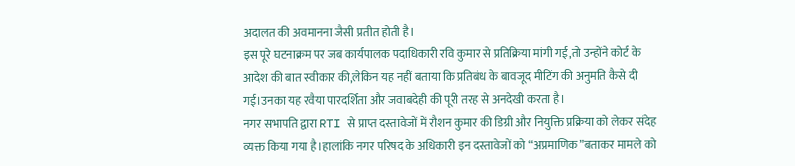अदालत की अवमानना जैसी प्रतीत होती है।
इस पूरे घटनाक्रम पर जब कार्यपालक पदाधिकारी रवि कुमार से प्रतिक्रिया मांगी गई,तो उन्होंने कोर्ट के आदेश की बात स्वीकार की,लेकिन यह नहीं बताया कि प्रतिबंध के बावजूद मीटिंग की अनुमति कैसे दी गई।उनका यह रवैया पारदर्शिता और जवाबदेही की पूरी तरह से अनदेखी करता है।
नगर सभापति द्वारा RTI से प्राप्त दस्तावेजों में रौशन कुमार की डिग्री और नियुक्ति प्रक्रिया को लेकर संदेह व्यक्त किया गया है।हालांकि नगर परिषद के अधिकारी इन दस्तावेजों को “अप्रमाणिक”बताकर मामले को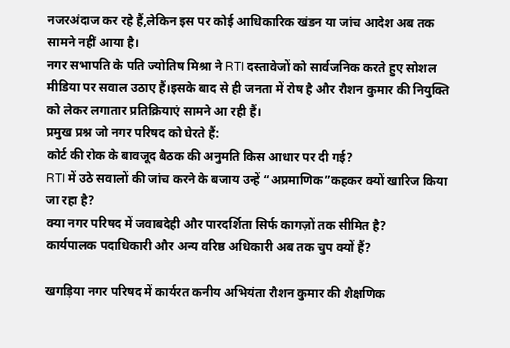नजरअंदाज कर रहे हैं,लेकिन इस पर कोई आधिकारिक खंडन या जांच आदेश अब तक सामने नहीं आया है।
नगर सभापति के पति ज्योतिष मिश्रा ने RTI दस्तावेजों को सार्वजनिक करते हुए सोशल मीडिया पर सवाल उठाए हैं।इसके बाद से ही जनता में रोष है और रौशन कुमार की नियुक्ति को लेकर लगातार प्रतिक्रियाएं सामने आ रही हैं।
प्रमुख प्रश्न जो नगर परिषद को घेरते हैं:
कोर्ट की रोक के बावजूद बैठक की अनुमति किस आधार पर दी गई?
RTI में उठे सवालों की जांच करने के बजाय उन्हें “अप्रमाणिक”कहकर क्यों खारिज किया जा रहा है?
क्या नगर परिषद में जवाबदेही और पारदर्शिता सिर्फ कागज़ों तक सीमित है?
कार्यपालक पदाधिकारी और अन्य वरिष्ठ अधिकारी अब तक चुप क्यों हैं?

खगड़िया नगर परिषद में कार्यरत कनीय अभियंता रौशन कुमार की शैक्षणिक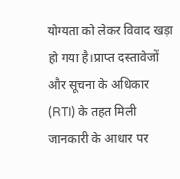योग्यता को लेकर विवाद खड़ा हो गया है।प्राप्त दस्तावेजों और सूचना के अधिकार (RTI) के तहत मिली जानकारी के आधार पर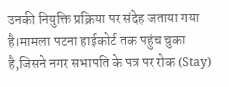उनकी नियुक्ति प्रक्रिया पर संदेह जताया गया है।मामला पटना हाईकोर्ट तक पहुंच चुका है,जिसने नगर सभापति के पत्र पर रोक (Stay)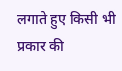लगाते हुए किसी भी प्रकार की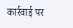कार्रवाई पर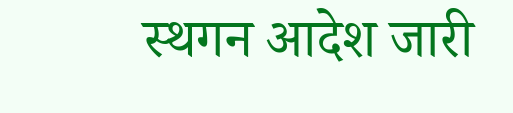स्थगन आदेश जारी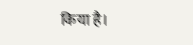किया है।